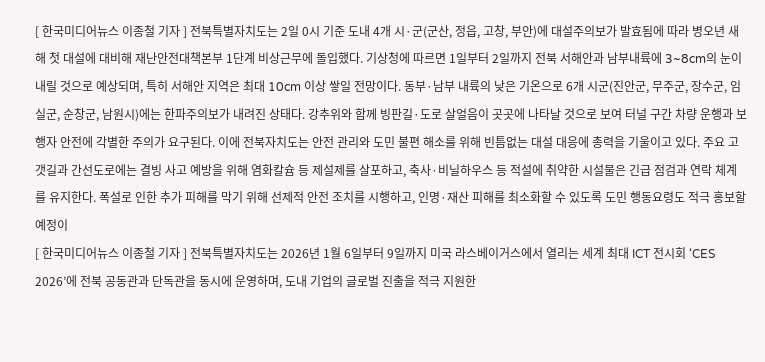[ 한국미디어뉴스 이종철 기자 ] 전북특별자치도는 2일 0시 기준 도내 4개 시·군(군산, 정읍, 고창, 부안)에 대설주의보가 발효됨에 따라 병오년 새해 첫 대설에 대비해 재난안전대책본부 1단계 비상근무에 돌입했다. 기상청에 따르면 1일부터 2일까지 전북 서해안과 남부내륙에 3~8cm의 눈이 내릴 것으로 예상되며, 특히 서해안 지역은 최대 10cm 이상 쌓일 전망이다. 동부·남부 내륙의 낮은 기온으로 6개 시군(진안군, 무주군, 장수군, 임실군, 순창군, 남원시)에는 한파주의보가 내려진 상태다. 강추위와 함께 빙판길·도로 살얼음이 곳곳에 나타날 것으로 보여 터널 구간 차량 운행과 보행자 안전에 각별한 주의가 요구된다. 이에 전북자치도는 안전 관리와 도민 불편 해소를 위해 빈틈없는 대설 대응에 총력을 기울이고 있다. 주요 고갯길과 간선도로에는 결빙 사고 예방을 위해 염화칼슘 등 제설제를 살포하고, 축사·비닐하우스 등 적설에 취약한 시설물은 긴급 점검과 연락 체계를 유지한다. 폭설로 인한 추가 피해를 막기 위해 선제적 안전 조치를 시행하고, 인명·재산 피해를 최소화할 수 있도록 도민 행동요령도 적극 홍보할 예정이
[ 한국미디어뉴스 이종철 기자 ] 전북특별자치도는 2026년 1월 6일부터 9일까지 미국 라스베이거스에서 열리는 세계 최대 ICT 전시회 ‘CES 2026’에 전북 공동관과 단독관을 동시에 운영하며, 도내 기업의 글로벌 진출을 적극 지원한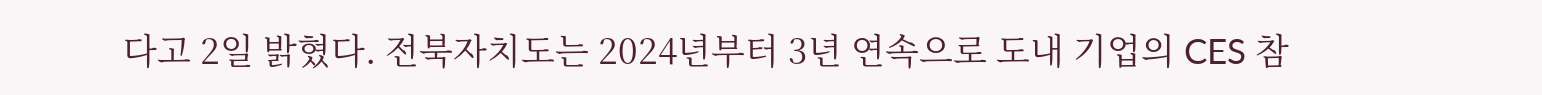다고 2일 밝혔다. 전북자치도는 2024년부터 3년 연속으로 도내 기업의 CES 참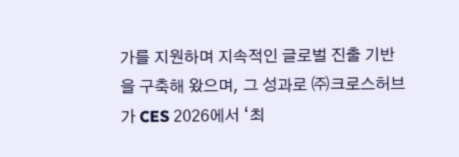가를 지원하며 지속적인 글로벌 진출 기반을 구축해 왔으며, 그 성과로 ㈜크로스허브가 CES 2026에서 ‘최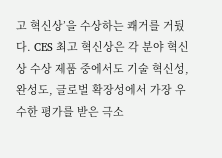고 혁신상’을 수상하는 쾌거를 거뒀다. CES 최고 혁신상은 각 분야 혁신상 수상 제품 중에서도 기술 혁신성, 완성도, 글로벌 확장성에서 가장 우수한 평가를 받은 극소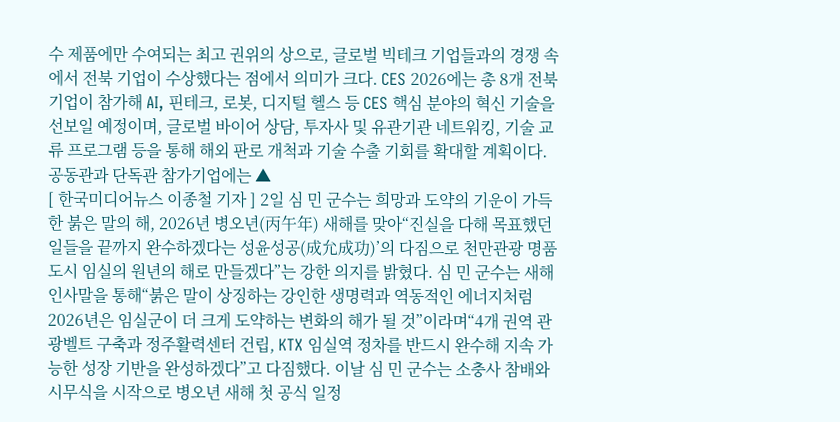수 제품에만 수여되는 최고 권위의 상으로, 글로벌 빅테크 기업들과의 경쟁 속에서 전북 기업이 수상했다는 점에서 의미가 크다. CES 2026에는 총 8개 전북 기업이 참가해 AI, 핀테크, 로봇, 디지털 헬스 등 CES 핵심 분야의 혁신 기술을 선보일 예정이며, 글로벌 바이어 상담, 투자사 및 유관기관 네트워킹, 기술 교류 프로그램 등을 통해 해외 판로 개척과 기술 수출 기회를 확대할 계획이다. 공동관과 단독관 참가기업에는 ▲
[ 한국미디어뉴스 이종철 기자 ] 2일 심 민 군수는 희망과 도약의 기운이 가득한 붉은 말의 해, 2026년 병오년(丙午年) 새해를 맞아“진실을 다해 목표했던 일들을 끝까지 완수하겠다는 성윤성공(成允成功)’의 다짐으로 천만관광 명품도시 임실의 원년의 해로 만들겠다”는 강한 의지를 밝혔다. 심 민 군수는 새해 인사말을 통해“붉은 말이 상징하는 강인한 생명력과 역동적인 에너지처럼 2026년은 임실군이 더 크게 도약하는 변화의 해가 될 것”이라며“4개 권역 관광벨트 구축과 정주활력센터 건립, KTX 임실역 정차를 반드시 완수해 지속 가능한 성장 기반을 완성하겠다”고 다짐했다. 이날 심 민 군수는 소충사 참배와 시무식을 시작으로 병오년 새해 첫 공식 일정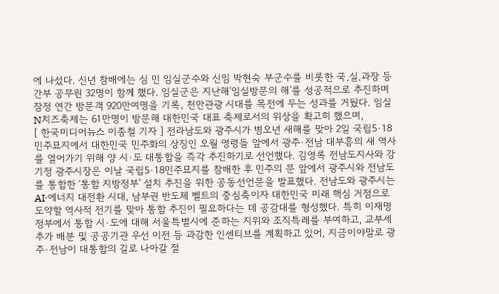에 나섰다. 신년 참배에는 심 민 임실군수와 신임 박현숙 부군수를 비롯한 국․실․과장 등 간부 공무원 32명이 함께 했다. 임실군은 지난해‘임실방문의 해’를 성공적으로 추진하며 잠정 연간 방문객 920만여명을 기록, 천만관광 시대를 목전에 두는 성과를 거뒀다. 임실N치즈축제는 61만명이 방문해 대한민국 대표 축제로서의 위상을 확고히 했으며,
[ 한국미디어뉴스 이종철 기자 ] 전라남도와 광주시가 병오년 새해를 맞아 2일 국립5·18민주묘지에서 대한민국 민주화의 상징인 오월 영령들 앞에서 광주·전남 대부흥의 새 역사를 열어가기 위해 양 시·도 대통합을 즉각 추진하기로 선언했다. 김영록 전남도지사와 강기정 광주시장은 이날 국립5·18민주묘지를 참배한 후 민주의 문 앞에서 광주시와 전남도를 통합한 ‘통합 지방정부’ 설치 추진을 위한 공동선언문을 발표했다. 전남도와 광주시는 AI·에너지 대전환 시대, 남부권 반도체 벨트의 중심축이자 대한민국 미래 핵심 거점으로 도약할 역사적 전기를 맞아 통합 추진이 필요하다는 데 공감대를 형성했다. 특히 이재명 정부에서 통합 시·도에 대해 서울특별시에 준하는 지위와 조직특례를 부여하고, 교부세 추가 배분 및 공공기관 우선 이전 등 과감한 인센티브를 계획하고 있어, 지금이야말로 광주·전남이 대통합의 길로 나아갈 절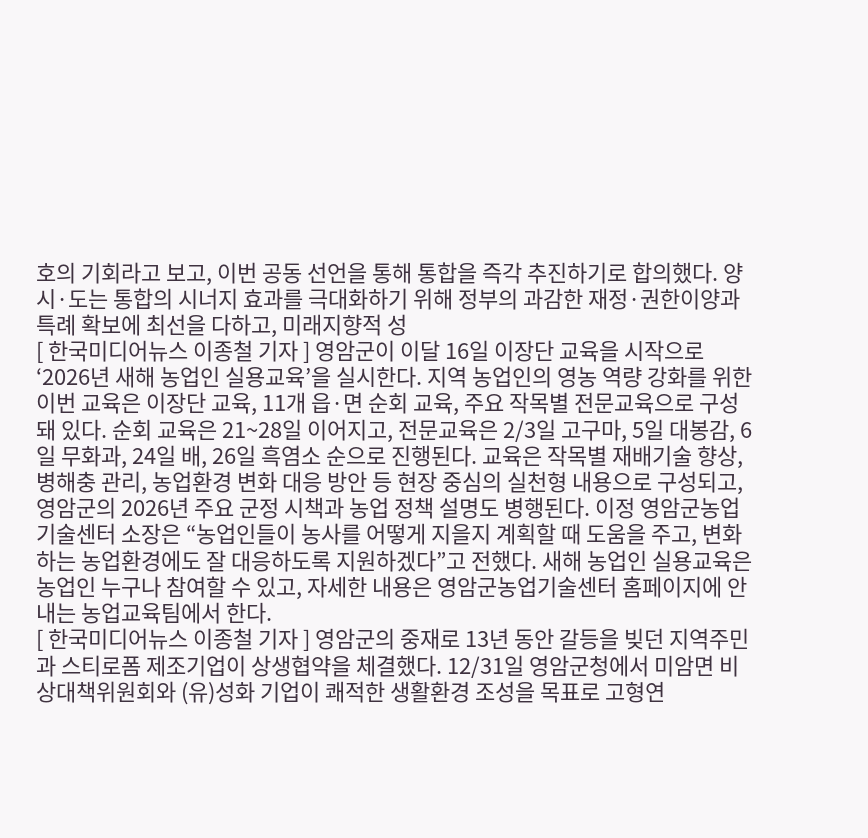호의 기회라고 보고, 이번 공동 선언을 통해 통합을 즉각 추진하기로 합의했다. 양 시·도는 통합의 시너지 효과를 극대화하기 위해 정부의 과감한 재정·권한이양과 특례 확보에 최선을 다하고, 미래지향적 성
[ 한국미디어뉴스 이종철 기자 ] 영암군이 이달 16일 이장단 교육을 시작으로 ‘2026년 새해 농업인 실용교육’을 실시한다. 지역 농업인의 영농 역량 강화를 위한 이번 교육은 이장단 교육, 11개 읍·면 순회 교육, 주요 작목별 전문교육으로 구성돼 있다. 순회 교육은 21~28일 이어지고, 전문교육은 2/3일 고구마, 5일 대봉감, 6일 무화과, 24일 배, 26일 흑염소 순으로 진행된다. 교육은 작목별 재배기술 향상, 병해충 관리, 농업환경 변화 대응 방안 등 현장 중심의 실천형 내용으로 구성되고, 영암군의 2026년 주요 군정 시책과 농업 정책 설명도 병행된다. 이정 영암군농업기술센터 소장은 “농업인들이 농사를 어떻게 지을지 계획할 때 도움을 주고, 변화하는 농업환경에도 잘 대응하도록 지원하겠다”고 전했다. 새해 농업인 실용교육은 농업인 누구나 참여할 수 있고, 자세한 내용은 영암군농업기술센터 홈페이지에 안내는 농업교육팀에서 한다.
[ 한국미디어뉴스 이종철 기자 ] 영암군의 중재로 13년 동안 갈등을 빚던 지역주민과 스티로폼 제조기업이 상생협약을 체결했다. 12/31일 영암군청에서 미암면 비상대책위원회와 (유)성화 기업이 쾌적한 생활환경 조성을 목표로 고형연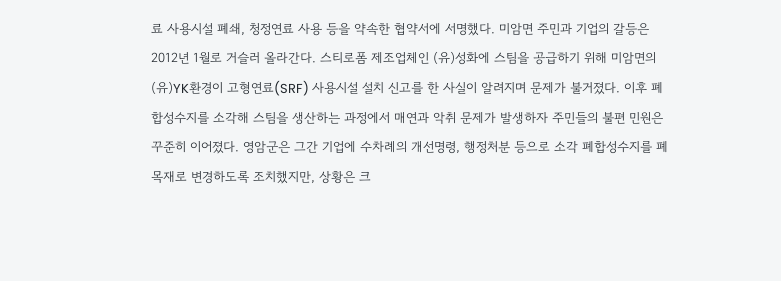료 사용시설 폐쇄, 청정연료 사용 등을 약속한 협약서에 서명했다. 미암면 주민과 기업의 갈등은 2012년 1월로 거슬러 올라간다. 스티로폼 제조업체인 (유)성화에 스팀을 공급하기 위해 미암면의 (유)YK환경이 고형연료(SRF) 사용시설 설치 신고를 한 사실이 알려지며 문제가 불거졌다. 이후 폐합성수지를 소각해 스팀을 생산하는 과정에서 매연과 악취 문제가 발생하자 주민들의 불편 민원은 꾸준히 이어졌다. 영암군은 그간 기업에 수차례의 개선명령, 행정처분 등으로 소각 폐합성수지를 폐목재로 변경하도록 조치했지만, 상황은 크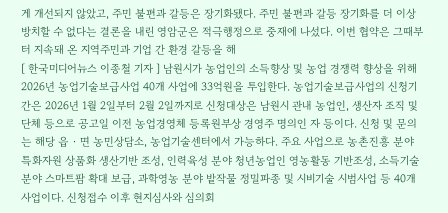게 개선되지 않았고, 주민 불편과 갈등은 장기화됐다. 주민 불편과 갈등 장기화를 더 이상 방치할 수 없다는 결론을 내린 영암군은 적극행정으로 중재에 나섰다. 이번 협약은 그때부터 지속돼 온 지역주민과 기업 간 환경 갈등을 해
[ 한국미디어뉴스 이종철 기자 ] 남원시가 농업인의 소득향상 및 농업 경쟁력 향상을 위해 2026년 농업기술보급사업 40개 사업에 33억원을 투입한다. 농업기술보급사업의 신청기간은 2026년 1월 2일부터 2월 2일까지로 신청대상은 남원시 관내 농업인, 생산자 조직 및 단체 등으로 공고일 이전 농업경영체 등록원부상 경영주 명의인 자 등이다. 신청 및 문의는 해당 읍‧면 농민상담소, 농업기술센터에서 가능하다. 주요 사업으로 농촌진흥 분야 특화자원 상품화 생산기반 조성, 인력육성 분야 청년농업인 영농활동 기반조성, 소득기술 분야 스마트팜 확대 보급, 과학영농 분야 밭작물 정밀파종 및 시비기술 시범사업 등 40개 사업이다. 신청접수 이후 현지심사와 심의회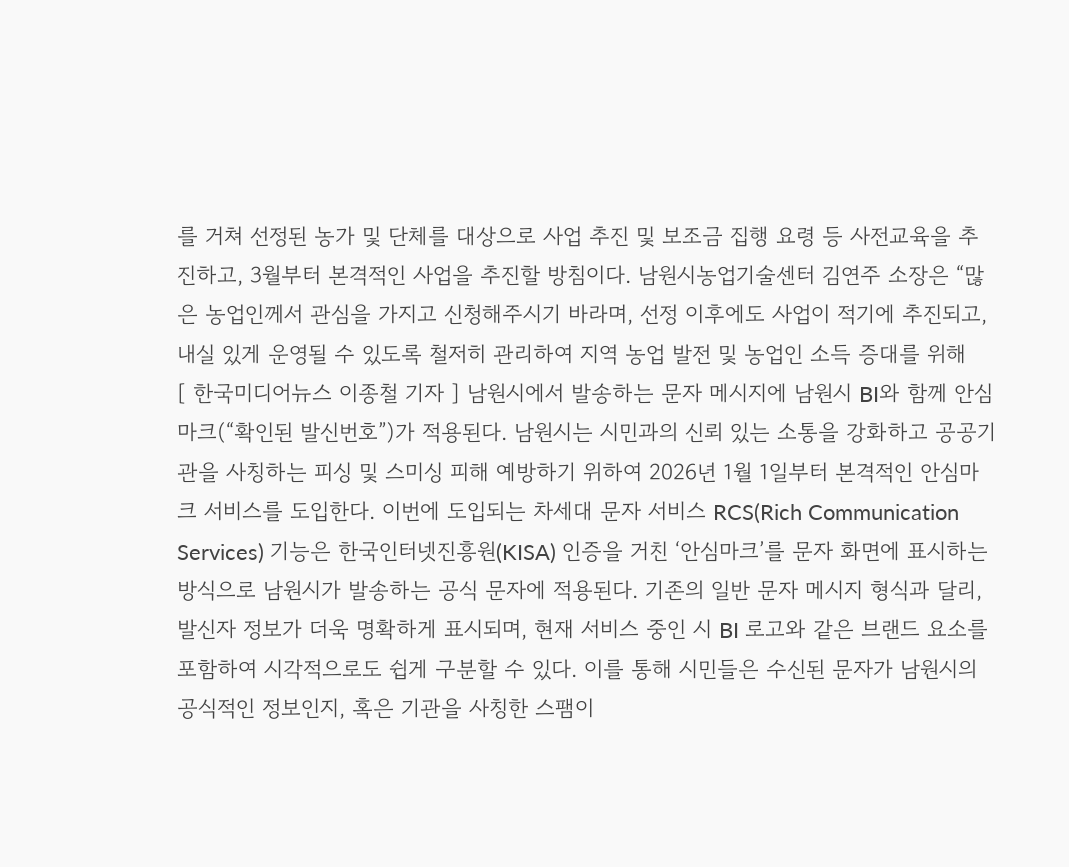를 거쳐 선정된 농가 및 단체를 대상으로 사업 추진 및 보조금 집행 요령 등 사전교육을 추진하고, 3월부터 본격적인 사업을 추진할 방침이다. 남원시농업기술센터 김연주 소장은 “많은 농업인께서 관심을 가지고 신청해주시기 바라며, 선정 이후에도 사업이 적기에 추진되고, 내실 있게 운영될 수 있도록 철저히 관리하여 지역 농업 발전 및 농업인 소득 증대를 위해
[ 한국미디어뉴스 이종철 기자 ] 남원시에서 발송하는 문자 메시지에 남원시 BI와 함께 안심마크(“확인된 발신번호”)가 적용된다. 남원시는 시민과의 신뢰 있는 소통을 강화하고 공공기관을 사칭하는 피싱 및 스미싱 피해 예방하기 위하여 2026년 1월 1일부터 본격적인 안심마크 서비스를 도입한다. 이번에 도입되는 차세대 문자 서비스 RCS(Rich Communication Services) 기능은 한국인터넷진흥원(KISA) 인증을 거친 ‘안심마크’를 문자 화면에 표시하는 방식으로 남원시가 발송하는 공식 문자에 적용된다. 기존의 일반 문자 메시지 형식과 달리, 발신자 정보가 더욱 명확하게 표시되며, 현재 서비스 중인 시 BI 로고와 같은 브랜드 요소를 포함하여 시각적으로도 쉽게 구분할 수 있다. 이를 통해 시민들은 수신된 문자가 남원시의 공식적인 정보인지, 혹은 기관을 사칭한 스팸이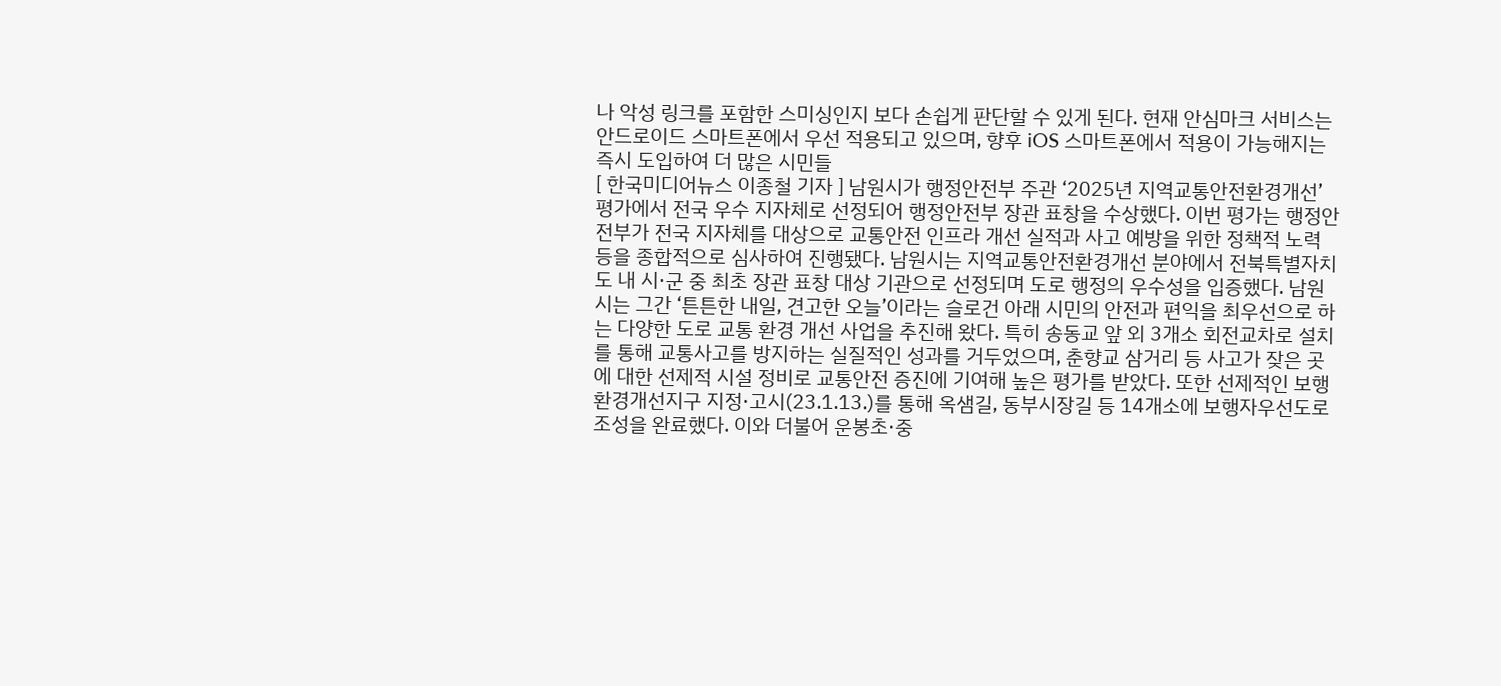나 악성 링크를 포함한 스미싱인지 보다 손쉽게 판단할 수 있게 된다. 현재 안심마크 서비스는 안드로이드 스마트폰에서 우선 적용되고 있으며, 향후 iOS 스마트폰에서 적용이 가능해지는 즉시 도입하여 더 많은 시민들
[ 한국미디어뉴스 이종철 기자 ] 남원시가 행정안전부 주관 ‘2025년 지역교통안전환경개선’ 평가에서 전국 우수 지자체로 선정되어 행정안전부 장관 표창을 수상했다. 이번 평가는 행정안전부가 전국 지자체를 대상으로 교통안전 인프라 개선 실적과 사고 예방을 위한 정책적 노력 등을 종합적으로 심사하여 진행됐다. 남원시는 지역교통안전환경개선 분야에서 전북특별자치도 내 시·군 중 최초 장관 표창 대상 기관으로 선정되며 도로 행정의 우수성을 입증했다. 남원시는 그간 ‘튼튼한 내일, 견고한 오늘’이라는 슬로건 아래 시민의 안전과 편익을 최우선으로 하는 다양한 도로 교통 환경 개선 사업을 추진해 왔다. 특히 송동교 앞 외 3개소 회전교차로 설치를 통해 교통사고를 방지하는 실질적인 성과를 거두었으며, 춘향교 삼거리 등 사고가 잦은 곳에 대한 선제적 시설 정비로 교통안전 증진에 기여해 높은 평가를 받았다. 또한 선제적인 보행환경개선지구 지정·고시(23.1.13.)를 통해 옥샘길, 동부시장길 등 14개소에 보행자우선도로 조성을 완료했다. 이와 더불어 운봉초·중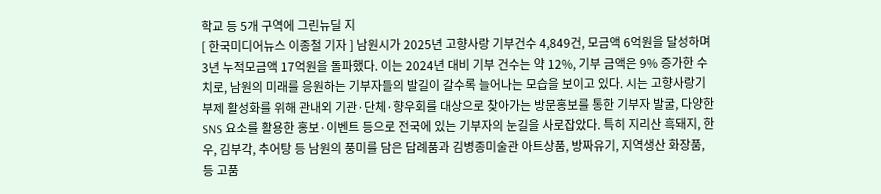학교 등 5개 구역에 그린뉴딜 지
[ 한국미디어뉴스 이종철 기자 ] 남원시가 2025년 고향사랑 기부건수 4,849건, 모금액 6억원을 달성하며 3년 누적모금액 17억원을 돌파했다. 이는 2024년 대비 기부 건수는 약 12%, 기부 금액은 9% 증가한 수치로, 남원의 미래를 응원하는 기부자들의 발길이 갈수록 늘어나는 모습을 보이고 있다. 시는 고향사랑기부제 활성화를 위해 관내외 기관·단체·향우회를 대상으로 찾아가는 방문홍보를 통한 기부자 발굴, 다양한 SNS 요소를 활용한 홍보·이벤트 등으로 전국에 있는 기부자의 눈길을 사로잡았다. 특히 지리산 흑돼지, 한우, 김부각, 추어탕 등 남원의 풍미를 담은 답례품과 김병종미술관 아트상품, 방짜유기, 지역생산 화장품, 등 고품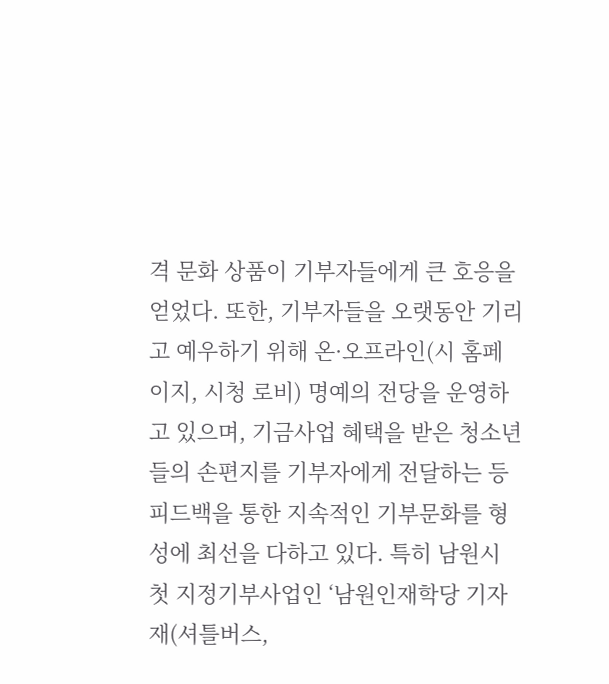격 문화 상품이 기부자들에게 큰 호응을 얻었다. 또한, 기부자들을 오랫동안 기리고 예우하기 위해 온·오프라인(시 홈페이지, 시청 로비) 명예의 전당을 운영하고 있으며, 기금사업 혜택을 받은 청소년들의 손편지를 기부자에게 전달하는 등 피드백을 통한 지속적인 기부문화를 형성에 최선을 다하고 있다. 특히 남원시 첫 지정기부사업인 ‘남원인재학당 기자재(셔틀버스,